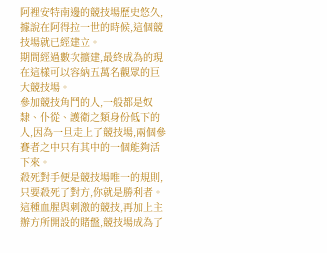阿裡安特南邊的競技場歷史悠久,據說在阿得拉一世的時候,這個競技場就已經建立。
期間經過數次擴建,最終成為的現在這樣可以容納五萬名觀眾的巨大競技場。
參加競技角鬥的人,一般都是奴隸、仆從、護衛之類身份低下的人,因為一旦走上了競技場,兩個參賽者之中只有其中的一個能夠活下來。
殺死對手便是競技場唯一的規則,只要殺死了對方,你就是勝利者。
這種血腥與刺激的競技,再加上主辦方所開設的賭盤,競技場成為了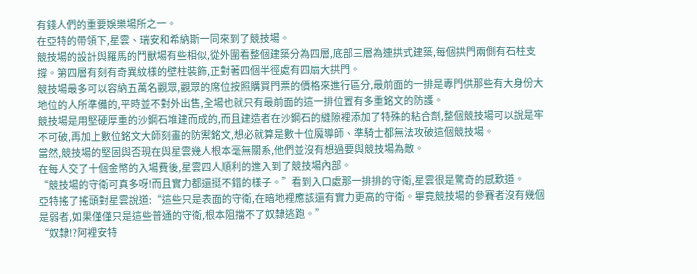有錢人們的重要娛樂場所之一。
在亞特的帶領下,星雲、瑞安和希納斯一同來到了競技場。
競技場的設計與羅馬的鬥獸場有些相似,從外圍看整個建築分為四層,底部三層為連拱式建築,每個拱門兩側有石柱支撐。第四層有刻有奇異紋樣的壁柱裝飾,正對著四個半徑處有四扇大拱門。
競技場最多可以容納五萬名觀眾,觀眾的席位按照購買門票的價格來進行區分,最前面的一排是專門供那些有大身份大地位的人所準備的,平時並不對外出售,全場也就只有最前面的這一排位置有多重銘文的防護。
競技場是用堅硬厚重的沙鋼石堆建而成的,而且建造者在沙鋼石的縫隙裡添加了特殊的粘合劑,整個競技場可以說是牢不可破,再加上數位銘文大師刻畫的防禦銘文,想必就算是數十位魔導師、準騎士都無法攻破這個競技場。
當然,競技場的堅固與否現在與星雲幾人根本毫無關系,他們並沒有想過要與競技場為敵。
在每人交了十個金幣的入場費後,星雲四人順利的進入到了競技場內部。
“競技場的守衛可真多呀!而且實力都還挺不錯的樣子。”看到入口處那一排排的守衛,星雲很是驚奇的感歎道。
亞特搖了搖頭對星雲說道:“這些只是表面的守衛,在暗地裡應該還有實力更高的守衛。畢竟競技場的參賽者沒有幾個是弱者,如果僅僅只是這些普通的守衛,根本阻擋不了奴隸逃跑。”
“奴隸!?阿裡安特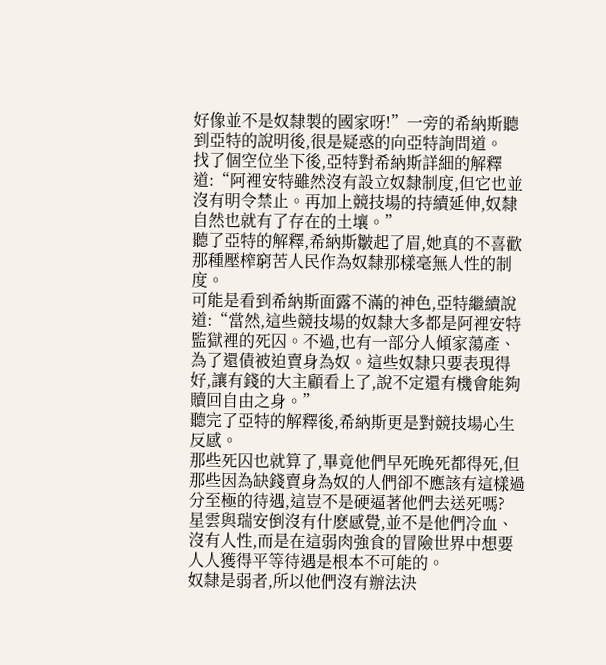好像並不是奴隸製的國家呀!”一旁的希納斯聽到亞特的說明後,很是疑惑的向亞特詢問道。
找了個空位坐下後,亞特對希納斯詳細的解釋道:“阿裡安特雖然沒有設立奴隸制度,但它也並沒有明令禁止。再加上競技場的持續延伸,奴隸自然也就有了存在的土壤。”
聽了亞特的解釋,希納斯皺起了眉,她真的不喜歡那種壓榨窮苦人民作為奴隸那樣毫無人性的制度。
可能是看到希納斯面露不滿的神色,亞特繼續說道:“當然,這些競技場的奴隸大多都是阿裡安特監獄裡的死囚。不過,也有一部分人傾家蕩產、為了還債被迫賣身為奴。這些奴隸只要表現得好,讓有錢的大主顧看上了,說不定還有機會能夠贖回自由之身。”
聽完了亞特的解釋後,希納斯更是對競技場心生反感。
那些死囚也就算了,畢竟他們早死晚死都得死,但那些因為缺錢賣身為奴的人們卻不應該有這樣過分至極的待遇,這豈不是硬逼著他們去送死嗎?
星雲與瑞安倒沒有什麽感覺,並不是他們冷血、沒有人性,而是在這弱肉強食的冒險世界中想要人人獲得平等待遇是根本不可能的。
奴隸是弱者,所以他們沒有辦法決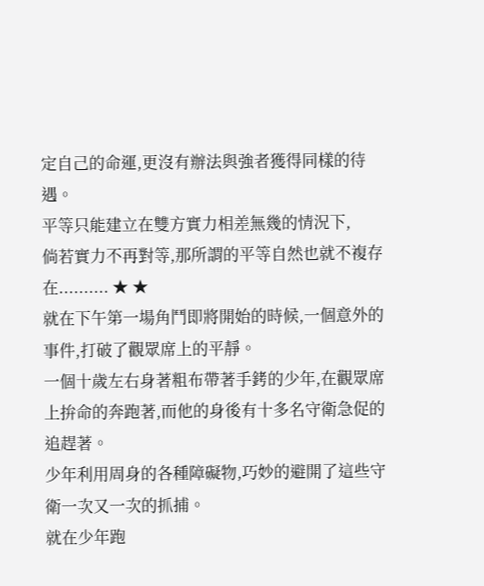定自己的命運,更沒有辦法與強者獲得同樣的待遇。
平等只能建立在雙方實力相差無幾的情況下,
倘若實力不再對等,那所謂的平等自然也就不複存在.......... ★ ★
就在下午第一場角鬥即將開始的時候,一個意外的事件,打破了觀眾席上的平靜。
一個十歲左右身著粗布帶著手銬的少年,在觀眾席上拚命的奔跑著,而他的身後有十多名守衛急促的追趕著。
少年利用周身的各種障礙物,巧妙的避開了這些守衛一次又一次的抓捕。
就在少年跑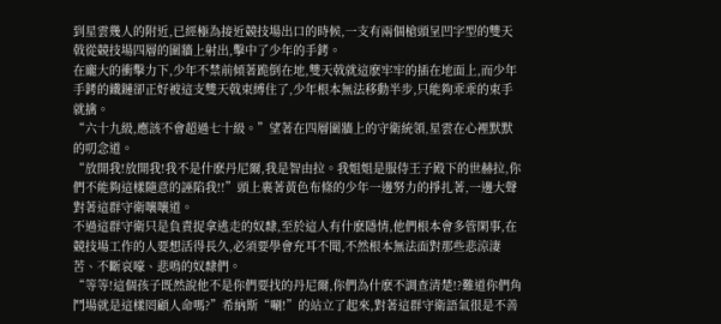到星雲幾人的附近,已經極為接近競技場出口的時候,一支有兩個槍頭呈凹字型的雙天戟從競技場四層的圍牆上射出,擊中了少年的手銬。
在龐大的衝擊力下,少年不禁前傾著跪倒在地,雙天戟就這麽牢牢的插在地面上,而少年手銬的鐵鏈卻正好被這支雙天戟束縛住了,少年根本無法移動半步,只能夠乖乖的束手就擒。
“六十九級,應該不會超過七十級。”望著在四層圍牆上的守衛統領,星雲在心裡默默的叨念道。
“放開我!放開我!我不是什麽丹尼爾,我是智由拉。我姐姐是服侍王子殿下的世赫拉,你們不能夠這樣隨意的誣陷我!!”頭上裹著黃色布條的少年一邊努力的掙扎著,一邊大聲對著這群守衛嚷嚷道。
不過這群守衛只是負責捉拿逃走的奴隸,至於這人有什麽隱情,他們根本會多管閑事,在競技場工作的人要想活得長久,必須要學會充耳不聞,不然根本無法面對那些悲涼淒苦、不斷哀嚎、悲鳴的奴隸們。
“等等!這個孩子既然說他不是你們要找的丹尼爾,你們為什麽不調查清楚!?難道你們角鬥場就是這樣罔顧人命嗎?”希納斯“唰!”的站立了起來,對著這群守衛語氣很是不善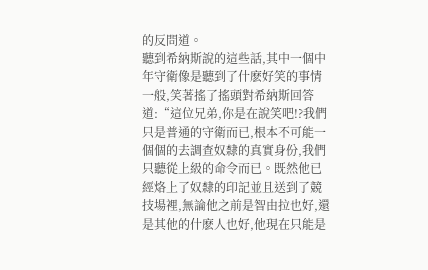的反問道。
聽到希納斯說的這些話,其中一個中年守衛像是聽到了什麽好笑的事情一般,笑著搖了搖頭對希納斯回答道:“這位兄弟,你是在說笑吧!?我們只是普通的守衛而已,根本不可能一個個的去調查奴隸的真實身份,我們只聽從上級的命令而已。既然他已經烙上了奴隸的印記並且送到了競技場裡,無論他之前是智由拉也好,還是其他的什麽人也好,他現在只能是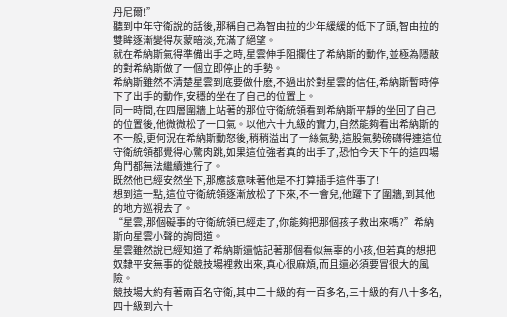丹尼爾!”
聽到中年守衛說的話後,那稱自己為智由拉的少年緩緩的低下了頭,智由拉的雙眸逐漸變得灰蒙暗淡,充滿了絕望。
就在希納斯氣得準備出手之時,星雲伸手阻攔住了希納斯的動作,並極為隱蔽的對希納斯做了一個立即停止的手勢。
希納斯雖然不清楚星雲到底要做什麽,不過出於對星雲的信任,希納斯暫時停下了出手的動作,安穩的坐在了自己的位置上。
同一時間,在四層圍牆上站著的那位守衛統領看到希納斯平靜的坐回了自己的位置後,他微微松了一口氣。以他六十九級的實力,自然能夠看出希納斯的不一般,更何況在希納斯動怒後,稍稍溢出了一絲氣勢,這股氣勢磅礴得連這位守衛統領都覺得心驚肉跳,如果這位強者真的出手了,恐怕今天下午的這四場角鬥都無法繼續進行了。
既然他已經安然坐下,那應該意味著他是不打算插手這件事了!
想到這一點,這位守衛統領逐漸放松了下來,不一會兒,他躍下了圍牆,到其他的地方巡視去了。
“星雲,那個礙事的守衛統領已經走了,你能夠把那個孩子救出來嗎?”希納斯向星雲小聲的詢問道。
星雲雖然說已經知道了希納斯還惦記著那個看似無辜的小孩,但若真的想把奴隸平安無事的從競技場裡救出來,真心很麻煩,而且還必須要冒很大的風險。
競技場大約有著兩百名守衛,其中二十級的有一百多名,三十級的有八十多名,四十級到六十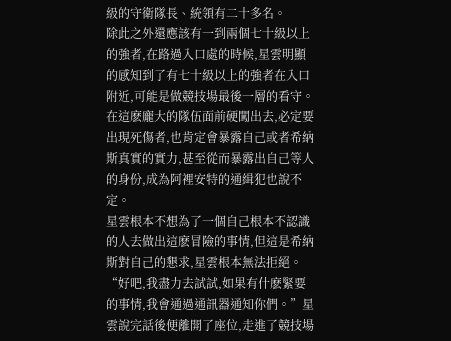級的守衛隊長、統領有二十多名。
除此之外還應該有一到兩個七十級以上的強者,在路過入口處的時候,星雲明顯的感知到了有七十級以上的強者在入口附近,可能是做競技場最後一層的看守。
在這麽龐大的隊伍面前硬闖出去,必定要出現死傷者,也肯定會暴露自己或者希納斯真實的實力,甚至從而暴露出自己等人的身份,成為阿裡安特的通緝犯也說不定。
星雲根本不想為了一個自己根本不認識的人去做出這麽冒險的事情,但這是希納斯對自己的懇求,星雲根本無法拒絕。
“好吧,我盡力去試試,如果有什麽緊要的事情,我會通過通訊器通知你們。”星雲說完話後便離開了座位,走進了競技場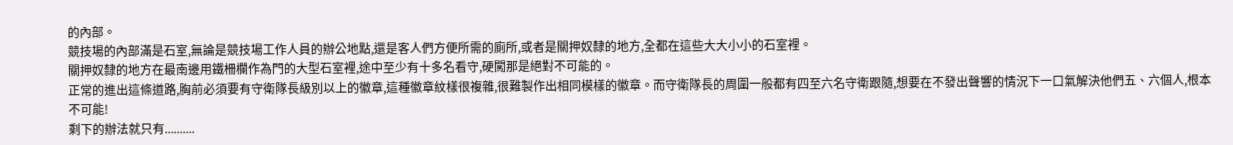的內部。
競技場的內部滿是石室,無論是競技場工作人員的辦公地點,還是客人們方便所需的廁所,或者是關押奴隸的地方,全都在這些大大小小的石室裡。
關押奴隸的地方在最南邊用鐵柵欄作為門的大型石室裡,途中至少有十多名看守,硬闖那是絕對不可能的。
正常的進出這條道路,胸前必須要有守衛隊長級別以上的徽章,這種徽章紋樣很複雜,很難製作出相同模樣的徽章。而守衛隊長的周圍一般都有四至六名守衛跟隨,想要在不發出聲響的情況下一口氣解決他們五、六個人,根本不可能!
剩下的辦法就只有..........